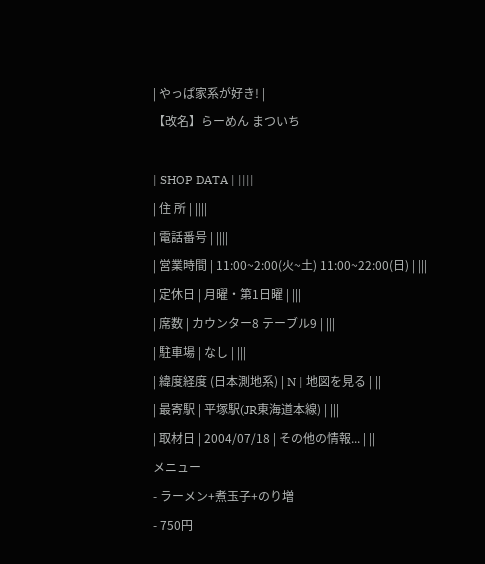| やっぱ家系が好き! |
【改名】らーめん まついち

| SHOP DATA | ||||
| 住 所 | ||||
| 電話番号 | ||||
| 営業時間 | 11:00~2:00(火~土) 11:00~22:00(日) | |||
| 定休日 | 月曜・第1日曜 | |||
| 席数 | カウンター8 テーブル9 | |||
| 駐車場 | なし | |||
| 緯度経度 (日本測地系) | N | 地図を見る | ||
| 最寄駅 | 平塚駅(JR東海道本線) | |||
| 取材日 | 2004/07/18 | その他の情報... | ||
メニュー
- ラーメン+煮玉子+のり増
- 750円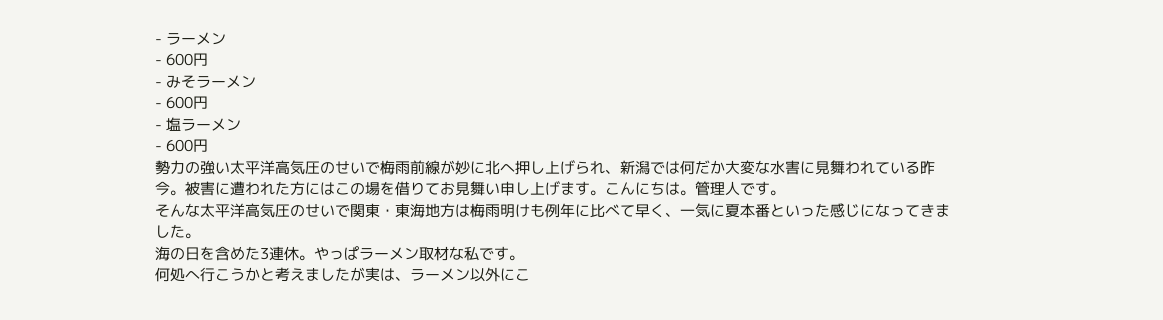- ラーメン
- 600円
- みそラーメン
- 600円
- 塩ラーメン
- 600円
勢力の強い太平洋高気圧のせいで梅雨前線が妙に北へ押し上げられ、新潟では何だか大変な水害に見舞われている昨今。被害に遭われた方にはこの場を借りてお見舞い申し上げます。こんにちは。管理人です。
そんな太平洋高気圧のせいで関東・東海地方は梅雨明けも例年に比べて早く、一気に夏本番といった感じになってきました。
海の日を含めた3連休。やっぱラーメン取材な私です。
何処へ行こうかと考えましたが実は、ラーメン以外にこ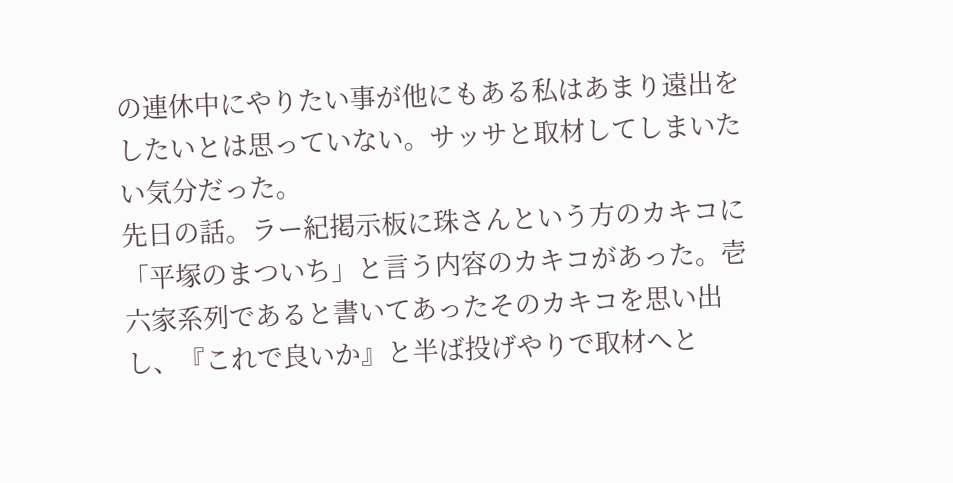の連休中にやりたい事が他にもある私はあまり遠出をしたいとは思っていない。サッサと取材してしまいたい気分だった。
先日の話。ラー紀掲示板に珠さんという方のカキコに「平塚のまついち」と言う内容のカキコがあった。壱六家系列であると書いてあったそのカキコを思い出し、『これで良いか』と半ば投げやりで取材へと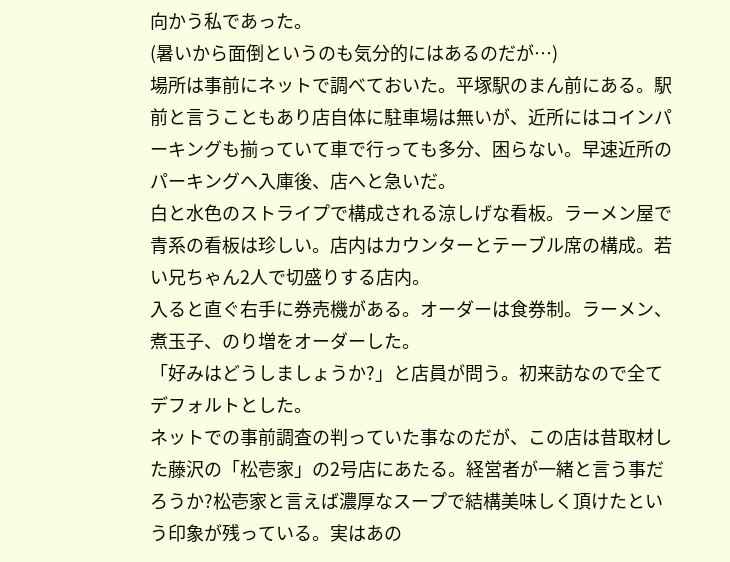向かう私であった。
(暑いから面倒というのも気分的にはあるのだが…)
場所は事前にネットで調べておいた。平塚駅のまん前にある。駅前と言うこともあり店自体に駐車場は無いが、近所にはコインパーキングも揃っていて車で行っても多分、困らない。早速近所のパーキングへ入庫後、店へと急いだ。
白と水色のストライプで構成される涼しげな看板。ラーメン屋で青系の看板は珍しい。店内はカウンターとテーブル席の構成。若い兄ちゃん2人で切盛りする店内。
入ると直ぐ右手に券売機がある。オーダーは食券制。ラーメン、煮玉子、のり増をオーダーした。
「好みはどうしましょうか?」と店員が問う。初来訪なので全てデフォルトとした。
ネットでの事前調査の判っていた事なのだが、この店は昔取材した藤沢の「松壱家」の2号店にあたる。経営者が一緒と言う事だろうか?松壱家と言えば濃厚なスープで結構美味しく頂けたという印象が残っている。実はあの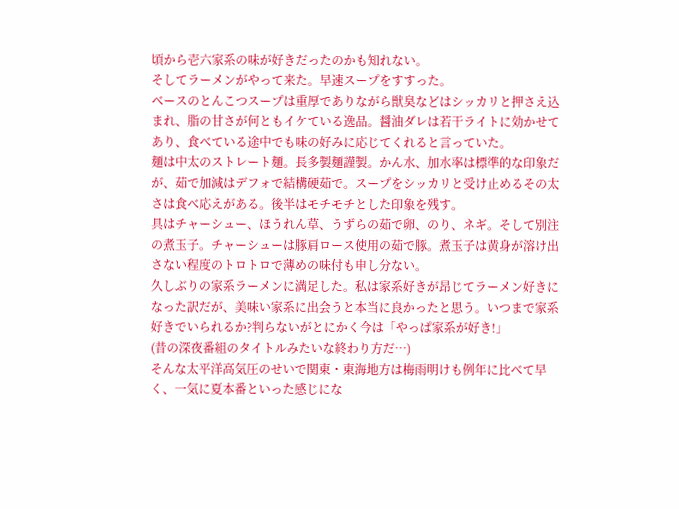頃から壱六家系の味が好きだったのかも知れない。
そしてラーメンがやって来た。早速スープをすすった。
ベースのとんこつスープは重厚でありながら獣臭などはシッカリと押さえ込まれ、脂の甘さが何ともイケている逸品。醤油ダレは若干ライトに効かせてあり、食べている途中でも味の好みに応じてくれると言っていた。
麺は中太のストレート麺。長多製麺謹製。かん水、加水率は標準的な印象だが、茹で加減はデフォで結構硬茹で。スープをシッカリと受け止めるその太さは食べ応えがある。後半はモチモチとした印象を残す。
具はチャーシュー、ほうれん草、うずらの茹で卵、のり、ネギ。そして別注の煮玉子。チャーシューは豚肩ロース使用の茹で豚。煮玉子は黄身が溶け出さない程度のトロトロで薄めの味付も申し分ない。
久しぶりの家系ラーメンに満足した。私は家系好きが昂じてラーメン好きになった訳だが、美味い家系に出会うと本当に良かったと思う。いつまで家系好きでいられるか?判らないがとにかく今は「やっぱ家系が好き!」
(昔の深夜番組のタイトルみたいな終わり方だ…)
そんな太平洋高気圧のせいで関東・東海地方は梅雨明けも例年に比べて早く、一気に夏本番といった感じにな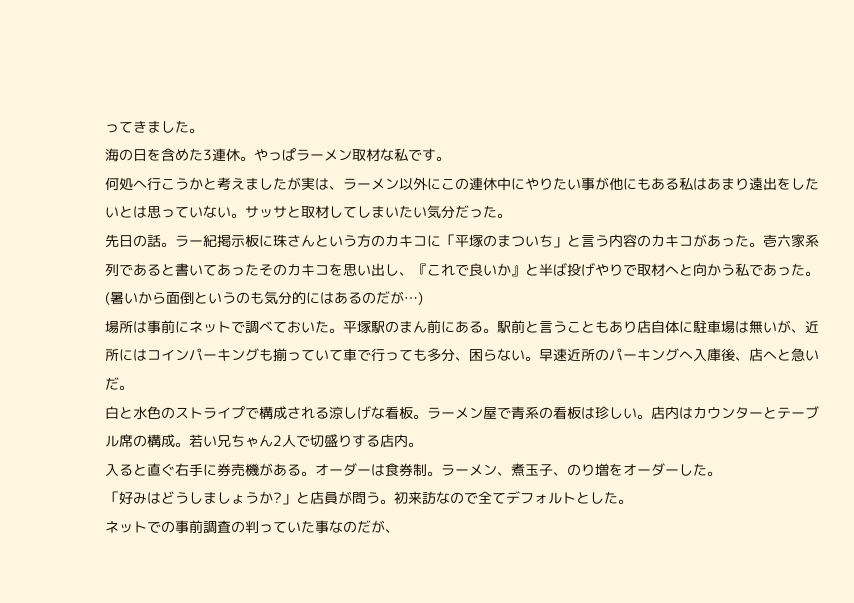ってきました。
海の日を含めた3連休。やっぱラーメン取材な私です。
何処へ行こうかと考えましたが実は、ラーメン以外にこの連休中にやりたい事が他にもある私はあまり遠出をしたいとは思っていない。サッサと取材してしまいたい気分だった。
先日の話。ラー紀掲示板に珠さんという方のカキコに「平塚のまついち」と言う内容のカキコがあった。壱六家系列であると書いてあったそのカキコを思い出し、『これで良いか』と半ば投げやりで取材へと向かう私であった。
(暑いから面倒というのも気分的にはあるのだが…)
場所は事前にネットで調べておいた。平塚駅のまん前にある。駅前と言うこともあり店自体に駐車場は無いが、近所にはコインパーキングも揃っていて車で行っても多分、困らない。早速近所のパーキングへ入庫後、店へと急いだ。
白と水色のストライプで構成される涼しげな看板。ラーメン屋で青系の看板は珍しい。店内はカウンターとテーブル席の構成。若い兄ちゃん2人で切盛りする店内。
入ると直ぐ右手に券売機がある。オーダーは食券制。ラーメン、煮玉子、のり増をオーダーした。
「好みはどうしましょうか?」と店員が問う。初来訪なので全てデフォルトとした。
ネットでの事前調査の判っていた事なのだが、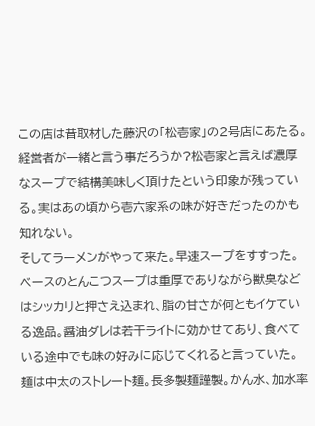この店は昔取材した藤沢の「松壱家」の2号店にあたる。経営者が一緒と言う事だろうか?松壱家と言えば濃厚なスープで結構美味しく頂けたという印象が残っている。実はあの頃から壱六家系の味が好きだったのかも知れない。
そしてラーメンがやって来た。早速スープをすすった。
ベースのとんこつスープは重厚でありながら獣臭などはシッカリと押さえ込まれ、脂の甘さが何ともイケている逸品。醤油ダレは若干ライトに効かせてあり、食べている途中でも味の好みに応じてくれると言っていた。
麺は中太のストレート麺。長多製麺謹製。かん水、加水率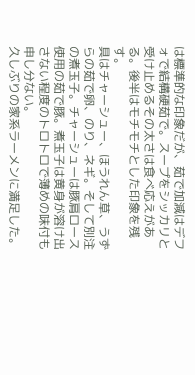は標準的な印象だが、茹で加減はデフォで結構硬茹で。スープをシッカリと受け止めるその太さは食べ応えがある。後半はモチモチとした印象を残す。
具はチャーシュー、ほうれん草、うずらの茹で卵、のり、ネギ。そして別注の煮玉子。チャーシューは豚肩ロース使用の茹で豚。煮玉子は黄身が溶け出さない程度のトロトロで薄めの味付も申し分ない。
久しぶりの家系ラーメンに満足した。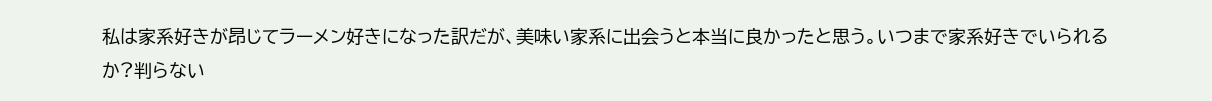私は家系好きが昂じてラーメン好きになった訳だが、美味い家系に出会うと本当に良かったと思う。いつまで家系好きでいられるか?判らない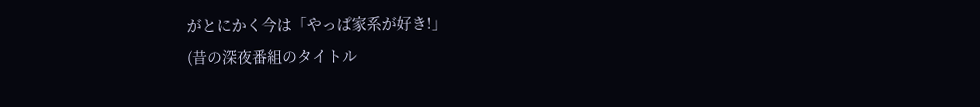がとにかく今は「やっぱ家系が好き!」
(昔の深夜番組のタイトル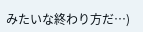みたいな終わり方だ…)